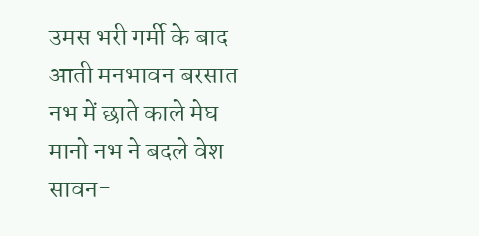उमस भरी गर्मी के बाद
आती मनभावन बरसात
नभ में छाते काले मेघ
मानो नभ ने बदले वेश
सावन-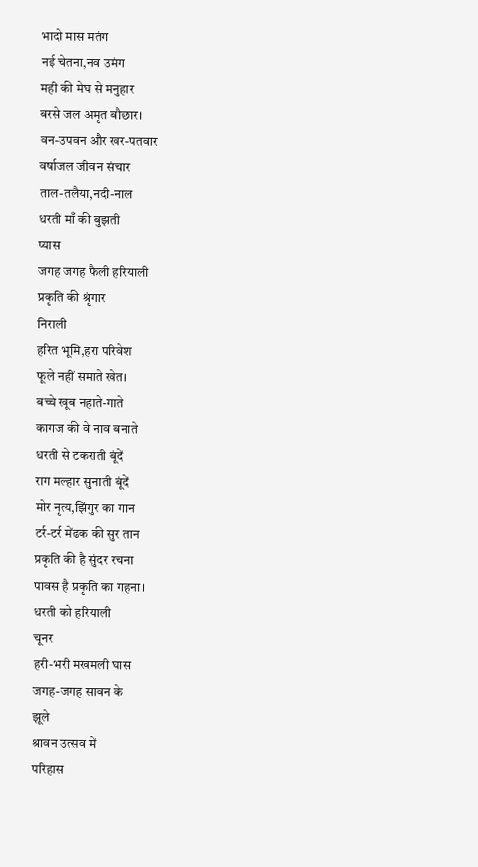भादो मास मतंग
नई चेतना,नव उमंग
मही की मेघ से मनुहार
बरसे जल अमृत बौछार।
वन-उपवन और खर-पतवार
वर्षाजल जीवन संचार
ताल-तलैया,नदी-नाल
धरती माँ की बुझती
प्यास
जगह जगह फैली हरियाली
प्रकृति की श्रृंगार
निराली
हरित भूमि,हरा परिवेश
फूले नहीं समाते खेत।
बच्चे खूब नहाते-गाते
कागज की वे नाव बनाते
धरती से टकराती बूंदें
राग मल्हार सुनाती बूंदें
मोर नृत्य,झिंगुर का गान
टर्र-टर्र मेंढक की सुर तान
प्रकृति की है सुंदर रचना
पावस है प्रकृति का गहना।
धरती को हरियाली
चूनर
हरी-भरी मखमली घास
जगह-जगह सावन के
झूले
श्रावन उत्सव में
परिहास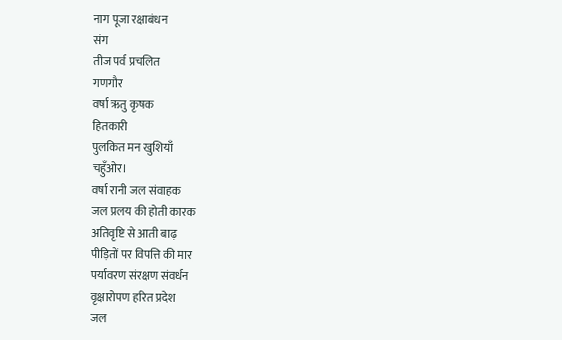नाग पूजा रक्षाबंधन
संग
तीज पर्व प्रचलित
गणगौर
वर्षा ऋतु कृषक
हितकारी
पुलकित मन खुशियाँ
चहुँओर।
वर्षा रानी जल संवाहक
जल प्रलय की होती कारक
अतिवृष्टि से आती बाढ़
पीड़ितों पर विपत्ति की मार
पर्यावरण संरक्षण संवर्धन
वृक्षारोपण हरित प्रदेश
जल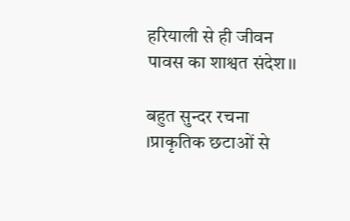हरियाली से ही जीवन
पावस का शाश्वत संदेश।।

बहुत सुन्दर रचना ।प्राकृतिक छटाओं से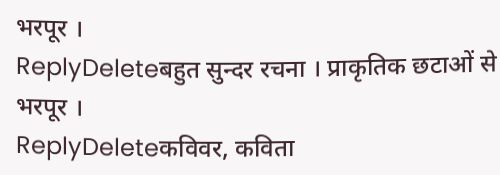भरपूर ।
ReplyDeleteबहुत सुन्दर रचना । प्राकृतिक छटाओं से भरपूर ।
ReplyDeleteकविवर, कविता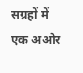सग्रहों में एक अओर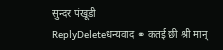सुन्दर पंखूडी
ReplyDeleteधन्यवाद ⚭ कतई छी श्री मान्